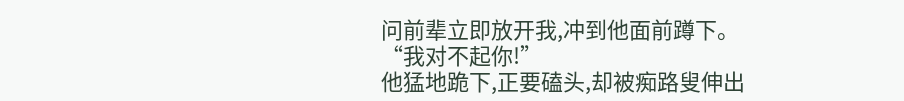问前辈立即放开我,冲到他面前蹲下。
“我对不起你!”
他猛地跪下,正要磕头,却被痴路叟伸出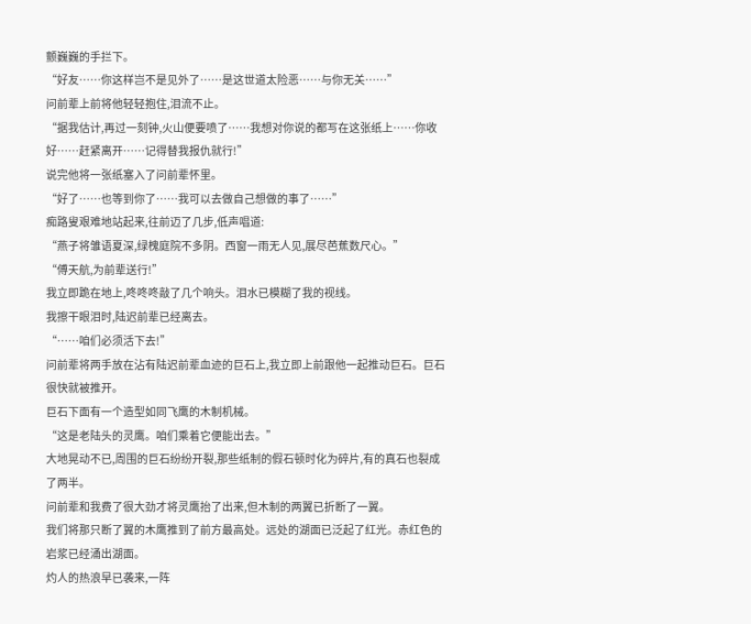颤巍巍的手拦下。
“好友……你这样岂不是见外了……是这世道太险恶……与你无关……”
问前辈上前将他轻轻抱住,泪流不止。
“据我估计,再过一刻钟,火山便要喷了……我想对你说的都写在这张纸上……你收好……赶紧离开……记得替我报仇就行!”
说完他将一张纸塞入了问前辈怀里。
“好了……也等到你了……我可以去做自己想做的事了……”
痴路叟艰难地站起来,往前迈了几步,低声唱道:
“燕子将雏语夏深,绿槐庭院不多阴。西窗一雨无人见,展尽芭蕉数尺心。”
“傅天航,为前辈送行!”
我立即跪在地上,咚咚咚敲了几个响头。泪水已模糊了我的视线。
我擦干眼泪时,陆迟前辈已经离去。
“……咱们必须活下去!”
问前辈将两手放在沾有陆迟前辈血迹的巨石上,我立即上前跟他一起推动巨石。巨石很快就被推开。
巨石下面有一个造型如同飞鹰的木制机械。
“这是老陆头的灵鹰。咱们乘着它便能出去。”
大地晃动不已,周围的巨石纷纷开裂,那些纸制的假石顿时化为碎片,有的真石也裂成了两半。
问前辈和我费了很大劲才将灵鹰抬了出来,但木制的两翼已折断了一翼。
我们将那只断了翼的木鹰推到了前方最高处。远处的湖面已泛起了红光。赤红色的岩浆已经涌出湖面。
灼人的热浪早已袭来,一阵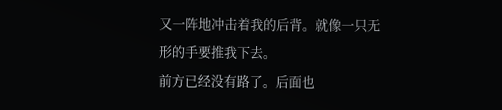又一阵地冲击着我的后背。就像一只无形的手要推我下去。
前方已经没有路了。后面也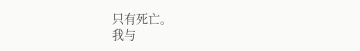只有死亡。
我与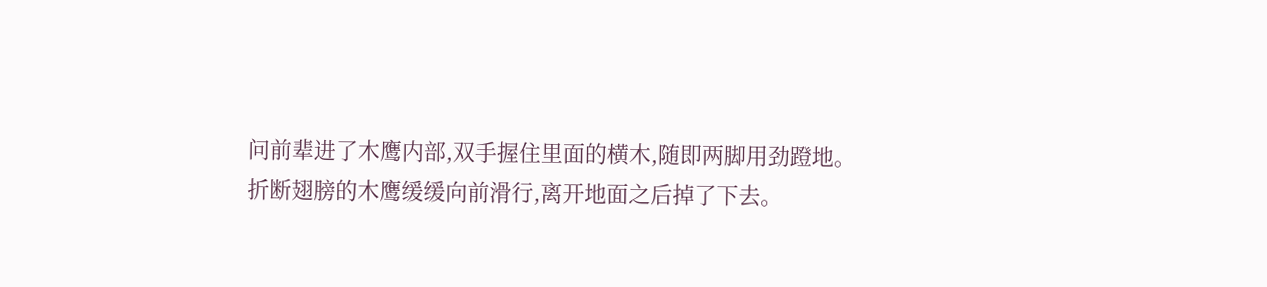问前辈进了木鹰内部,双手握住里面的横木,随即两脚用劲蹬地。
折断翅膀的木鹰缓缓向前滑行,离开地面之后掉了下去。